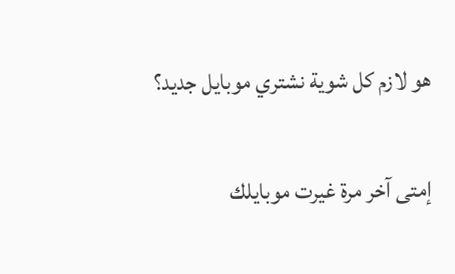هو لازم كل شوية نشتري موبايل جديد؟

إمتى آخر مرة غيرت موبايلك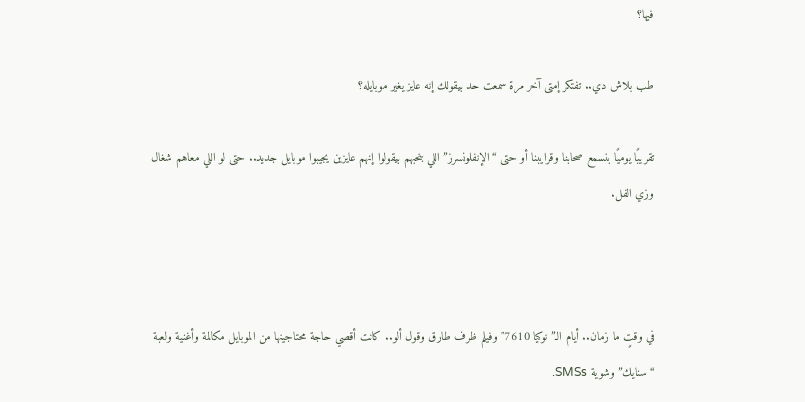فيها؟

طب بلاش دي.. تفتكر إمتى آخر مرة سمعت حد بيقولك إنه عايز يغير موبايله؟

تقريبًا يوميًا بنسمع صحابنا وقرايبنا أو حتى “الإنفلونسرز” اللي بنحبهم بيقولوا إنهم عايزين يجيبوا موبايل جديد.. حتى لو اللي معاهم شغال وزي الفل.



في وقتٍ ما زمان.. أيام الـ”نوكيا 7610″ وفيلم ظرف طارق وقول ألو.. كانت أقصي حاجة محتاجينها من الموبايل مكالمة وأغنية ولعبة “سنايك” وشوية SMSs.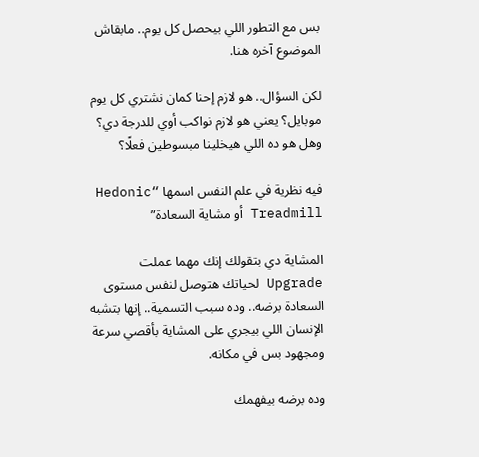بس مع التطور اللي بيحصل كل يوم.. مابقاش الموضوع آخره هنا.

لكن السؤال.. هو لازم إحنا كمان نشتري كل يوم موبايل؟ يعني هو لازم نواكب أوي للدرجة دي؟ وهل هو ده اللي هيخلينا مبسوطين فعلًا؟

فيه نظرية في علم النفس اسمها “Hedonic Treadmill أو مشاية السعادة”

المشاية دي بتقولك إنك مهما عملت Upgrade لحياتك هتوصل لنفس مستوى السعادة برضه.. وده سبب التسمية.. إنها بتشبه الإنسان اللي بيجري على المشاية بأقصي سرعة ومجهود بس في مكانه.

وده برضه بيفهمك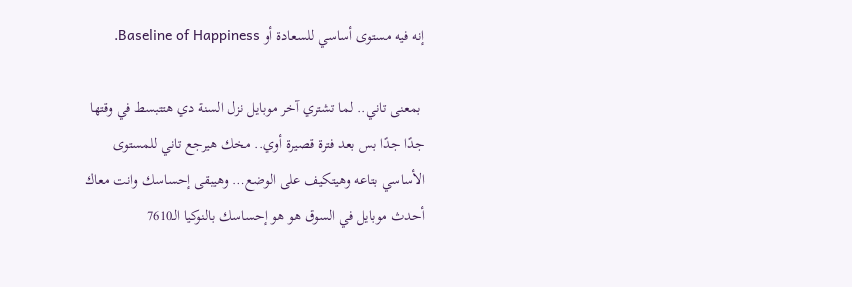إنه فيه مستوى أساسي للسعادة أو Baseline of Happiness.

 بمعنى تاني.. لما تشتري آخر موبايل نزل السنة دي هتتبسط في وقتها جدًا جدًا بس بعد فترة قصيرة أوي.. مخك هيرجع تاني للمستوى الأساسي بتاعه وهيتكيف على الوضع… وهيبقى إحساسك وانت معاك أحدث موبايل في السوق هو هو إحساسك بالنوكيا الـ7610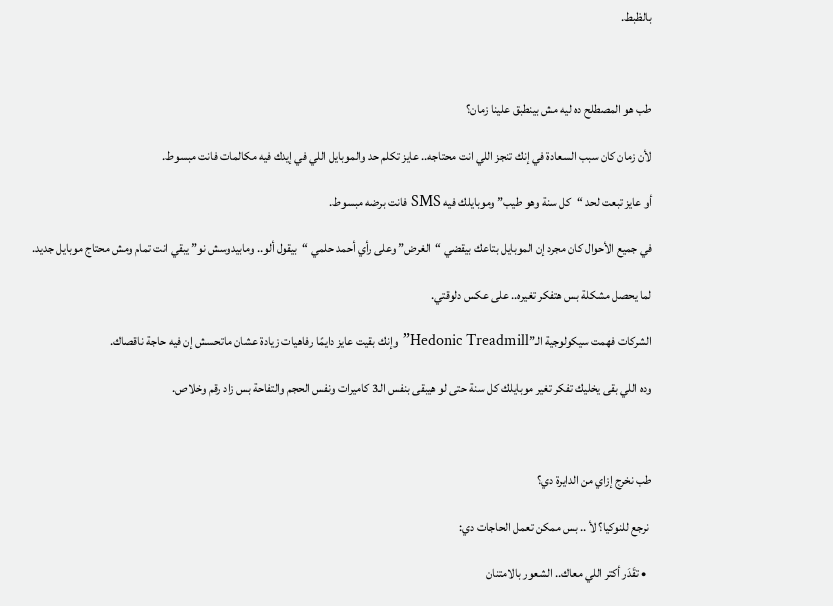بالظبط.



طب هو المصطلح ده ليه مش بينطبق علينا زمان؟

لأن زمان كان سبب السعادة في إنك تنجز اللي انت محتاجه.. عايز تكلم حد والموبايل اللي في إيدك فيه مكالمات فانت مبسوط.

أو عايز تبعت لحد “كل سنة وهو طيب” وموبايلك فيه SMS فانت برضه مبسوط.

في جميع الأحوال كان مجرد إن الموبايل بتاعك بيقضي “الغرض” وعلى رأي أحمد حلمي “بيقول ألو.. ومابيدوسش نو” يبقي انت تمام ومش محتاج موبايل جديد.

لما يحصل مشكلة بس هتفكر تغيره.. على عكس دلوقتي.

الشركات فهمت سيكولوجية الـ”Hedonic Treadmill” وإنك بقيت عايز دايمًا رفاهيات زيادة عشان ماتحسش إن فيه حاجة ناقصاك.

وده اللي بقى يخليك تفكر تغير موبايلك كل سنة حتى لو هيبقى بنفس الـ3 كاميرات ونفس الحجم والتفاحة بس زاد رقم وخلاص.



طب نخرج إزاي من الدايرة دي؟

 نرجع للنوكيا؟ لأ .. بس ممكن تعمل الحاجات دي:

  • تقَدَر أكتر اللي معاك.. الشعور بالامتنان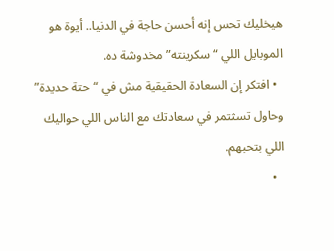هيخليك تحس إنه أحسن حاجة في الدنيا.. أيوة هو الموبايل اللي “سكرينته” مخدوشة ده.
  • افتكر إن السعادة الحقيقية مش في “حتة حديدة” وحاول تسثتمر في سعادتك مع الناس اللي حواليك اللي بتحبهم.
  •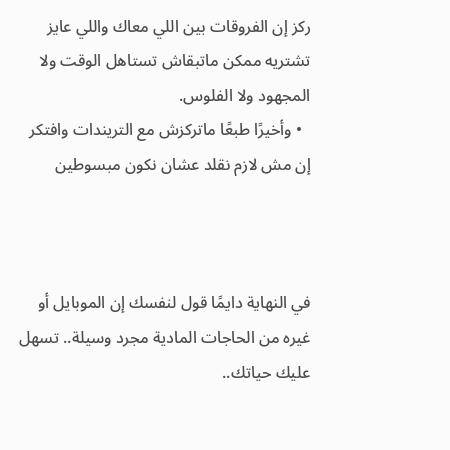ركز إن الفروقات بين اللي معاك واللي عايز تشتريه ممكن ماتبقاش تستاهل الوقت ولا المجهود ولا الفلوس.
  • وأخيرًا طبعًا ماتركزش مع التريندات وافتكر إن مش لازم نقلد عشان نكون مبسوطين



في النهاية دايمًا قول لنفسك إن الموبايل أو غيره من الحاجات المادية مجرد وسيلة.. تسهل عليك حياتك..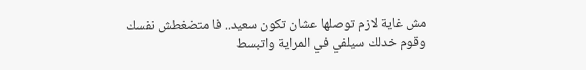مش غاية لازم توصلها عشان تكون سعيد.. فا متضغطش نفسك وقوم خدلك سيلفي في المراية واتبسط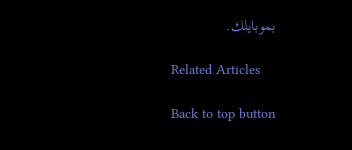بموبايلك.

Related Articles

Back to top button